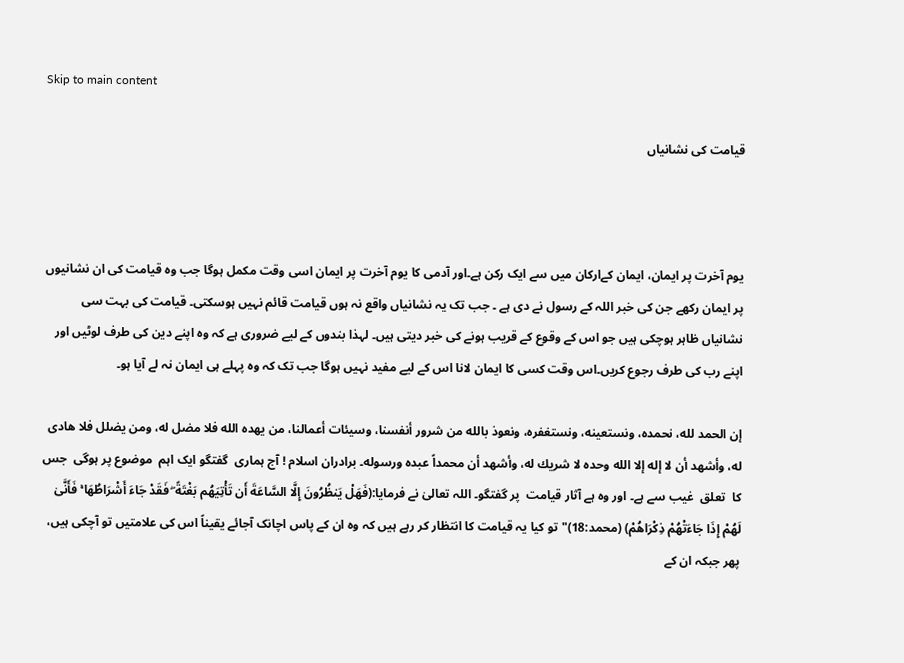Skip to main content

قیامت کی نشانیاں



یوم آخرت پر ایمان، ایمان کےارکان میں سے ایک رکن ہے۔اور آدمی کا یوم آخرت پر ایمان اسی وقت مکمل ہوگا جب وہ قیامت کی ان نشانیوں پر ایمان رکھے جن کی خبر اللہ کے رسول نے دی ہے ۔ جب تک یہ نشانیاں واقع نہ ہوں قیامت قائم نہیں ہوسکتی۔ قیامت کی بہت سی نشانیاں ظاہر ہوچکی ہیں جو اس کے وقوع کے قریب ہونے کی خبر دیتی ہیں۔ لہذا بندوں کے لیے ضروری ہے کہ وہ اپنے دین کی طرف لوٹیں اور اپنے رب کی طرف رجوع کریں۔اس وقت کسی کا ایمان لانا اس کے لیے مفید نہیں ہوگا جب تک کہ وہ پہلے ہی ایمان نہ لے آیا ہو۔

إن الحمد لله، نحمده، ونستعينه، ونستغفره، ونعوذ بالله من شرور أنفسنا، وسيئات أعمالنا، من يهده الله فلا مضل له، ومن يضلل فلا هادى له، وأشهد أن لا إله إلا الله وحده لا شريك له، وأشهد أن محمداً عبده ورسوله۔ برادران اسلام ! آج ہماری  گفتگو ایک اہم  موضوع پر ہوگی  جس کا  تعلق  غیب سے ہے۔ اور وہ ہے آثار قیامت  پر گفتگو۔ اللہ تعالیٰ نے فرمایا:(فَهَلْ يَنظُرُونَ إِلَّا السَّاعَةَ أَن تَأْتِيَهُم بَغْتَةً ۖ فَقَدْ جَاءَ أَشْرَاطُهَا ۚ فَأَنَّىٰ لَهُمْ إِذَا جَاءَتْهُمْ ذِكْرَاهُمْ) (محمد:18)" تو کیا یہ قیامت کا انتظار کر رہے ہیں کہ وه ان کے پاس اچانک آجائے یقیناً اس کی علامتیں تو آچکی ہیں، پھر جبکہ ان کے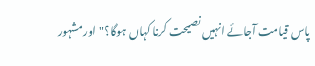پاس قیامت آجائے انہیں نصیحت کرنا کہاں ہوگا؟"اور مشہور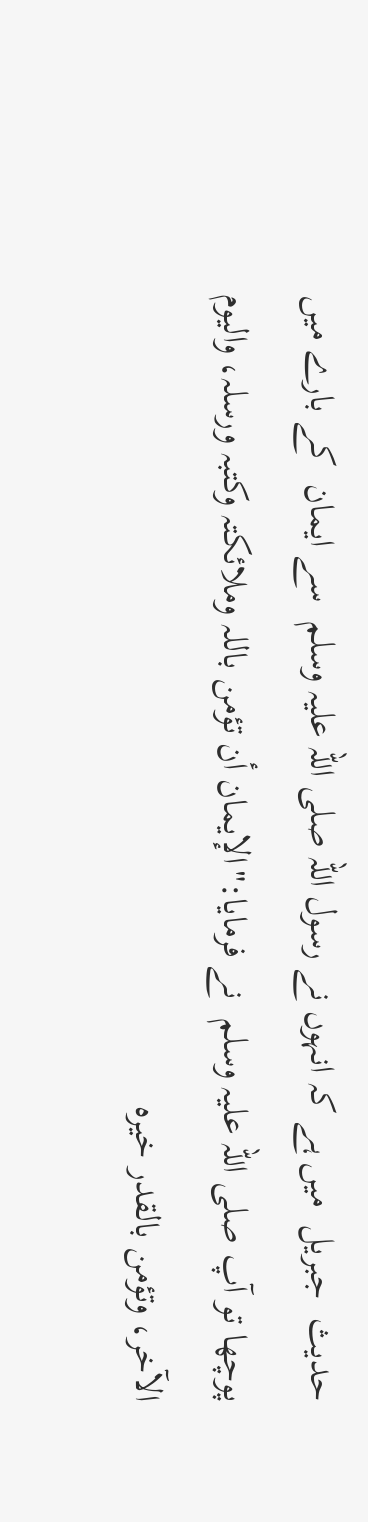حدیث  جبریل  میں ہے کہ انہوں نے رسول اللہ صلی اللہ علیہ وسلم  سے ایمان  کے بارے میں  پوچھا تو آپ صلی اللہ علیہ وسلم  نے فرمایا:"الإیمان أن تؤمن باللہ وملائکتہ وکتبہ ورسلہ، والیوم الآخر، وتؤمن بالقدر خیرہ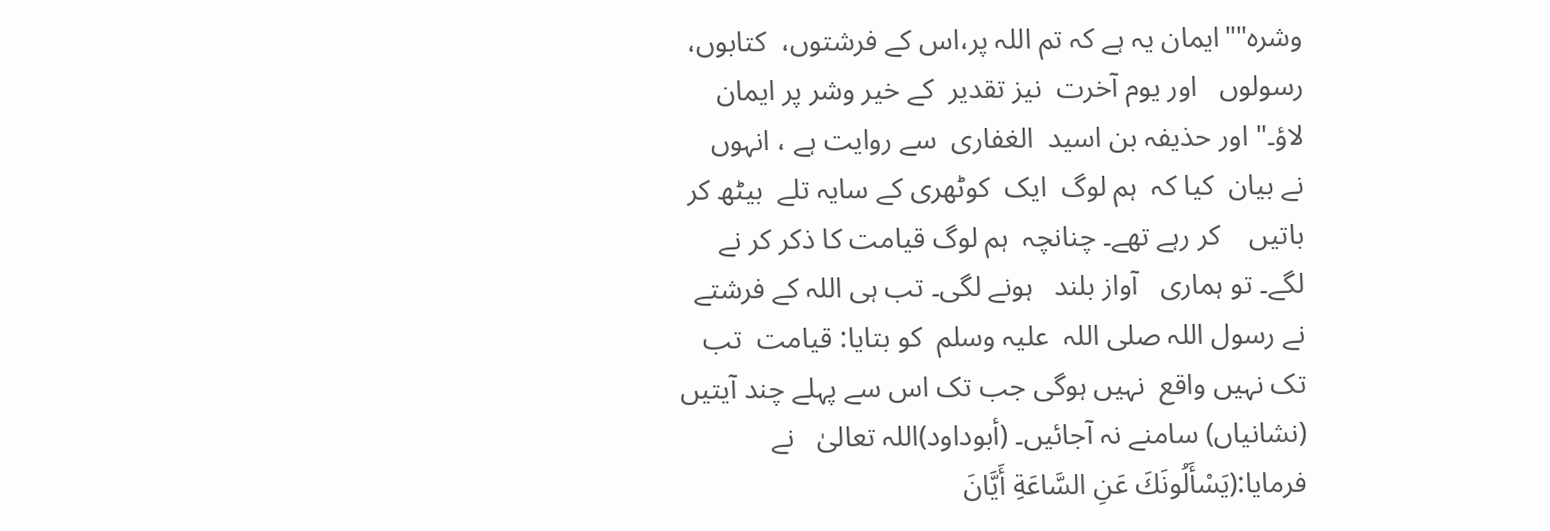وشرہ""ایمان یہ ہے کہ تم اللہ پر،اس کے فرشتوں،  کتابوں، رسولوں   اور یوم آخرت  نیز تقدیر  کے خیر وشر پر ایمان لاؤ۔" اور حذیفہ بن اسید  الغفاری  سے روایت ہے ، انہوں   نے بیان  کیا کہ  ہم لوگ  ایک  کوٹھری کے سایہ تلے  بیٹھ کر باتیں    کر رہے تھے۔ چنانچہ  ہم لوگ قیامت کا ذکر کر نے لگے۔ تو ہماری   آواز بلند   ہونے لگی۔ تب ہی اللہ کے فرشتے نے رسول اللہ صلی اللہ  علیہ وسلم  کو بتایا: قیامت  تب تک نہیں واقع  نہیں ہوگی جب تک اس سے پہلے چند آیتیں (نشانیاں) سامنے نہ آجائيں۔ (أبوداود)اللہ تعالیٰ   نے فرمایا:(يَسْأَلُونَكَ عَنِ السَّاعَةِ أَيَّانَ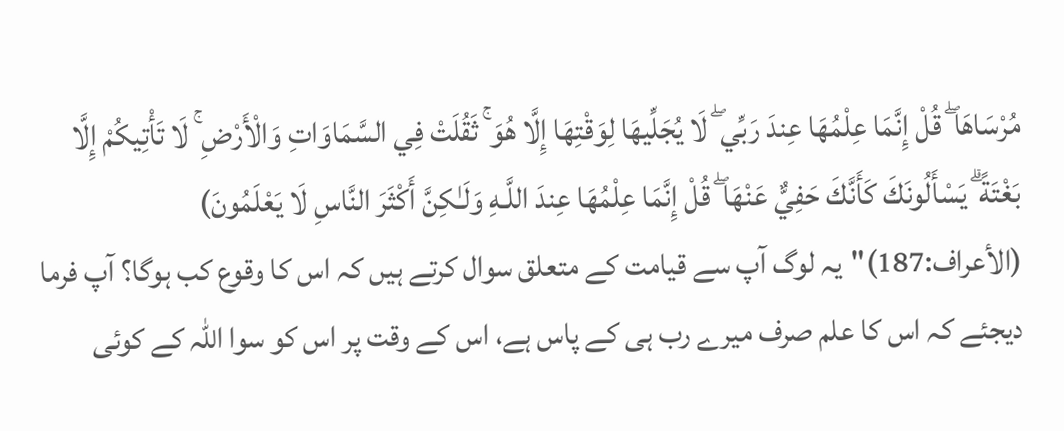مُرْسَاهَا ۖ قُلْ إِنَّمَا عِلْمُهَا عِندَ رَبِّي ۖ لَا يُجَلِّيهَا لِوَقْتِهَا إِلَّا هُوَ ۚ ثَقُلَتْ فِي السَّمَاوَاتِ وَالْأَرْضِ ۚ لَا تَأْتِيكُمْ إِلَّا بَغْتَةً ۗ يَسْأَلُونَكَ كَأَنَّكَ حَفِيٌّ عَنْهَا ۖ قُلْ إِنَّمَا عِلْمُهَا عِندَ اللَّـهِ وَلَـٰكِنَّ أَكْثَرَ النَّاسِ لَا يَعْلَمُونَ) (الأعراف:187)"یہ لوگ آپ سے قیامت کے متعلق سوال کرتے ہیں کہ اس کا وقوع کب ہوگا؟ آپ فرما دیجئے کہ اس کا علم صرف میرے رب ہی کے پاس ہے، اس کے وقت پر اس کو سوا اللہ کے کوئی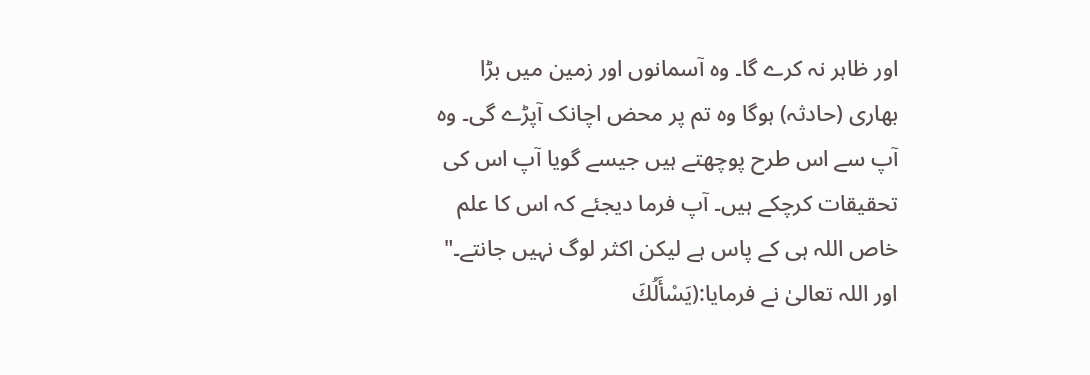اور ظاہر نہ کرے گا۔ وه آسمانوں اور زمین میں بڑا بھاری (حادثہ) ہوگا وه تم پر محض اچانک آپڑے گی۔ وه آپ سے اس طرح پوچھتے ہیں جیسے گویا آپ اس کی تحقیقات کرچکے ہیں۔ آپ فرما دیجئے کہ اس کا علم خاص اللہ ہی کے پاس ہے لیکن اکثر لوگ نہیں جانتے۔" اور اللہ تعالیٰ نے فرمایا:(يَسْأَلُكَ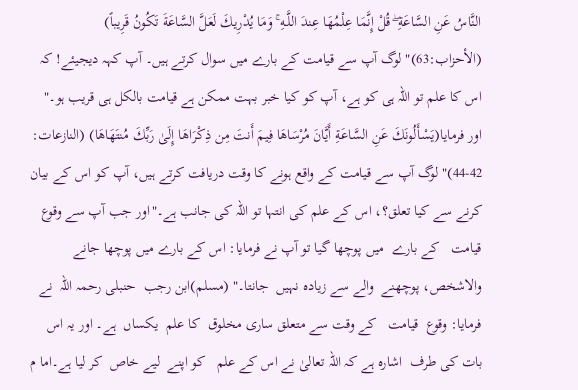النَّاسُ عَنِ السَّاعَةِ ۖ قُلْ إِنَّمَا عِلْمُهَا عِندَ اللَّـهِ ۚ وَمَا يُدْرِيكَ لَعَلَّ السَّاعَةَ تَكُونُ قَرِيباً) (الأحزاب:63)" لوگ آپ سے قیامت کے بارے میں سوال کرتے ہیں۔ آپ کہہ دیجیئے! کہ اس کا علم تو اللہ ہی کو ہے، آپ کو کیا خبر بہت ممکن ہے قیامت بالکل ہی قریب ہو۔" اور فرمایا(يَسْأَلُونَكَ عَنِ السَّاعَةِ أَيَّانَ مُرْسَاهَا فِيمَ أَنتَ مِن ذِكْرَاهَا إِلَىٰ رَبِّكَ مُنتَهَاهَا) (النازعات: 42-44)" لوگ آپ سے قیامت کے واقع ہونے کا وقت دریافت کرتے ہیں، آپ کو اس کے بیان کرنے سے کیا تعلق؟، اس کے علم کی انتہا تو اللہ کی جانب ہے۔"اور جب آپ سے وقوع قیامت   کے بارے  میں پوچھا گيا تو آپ نے فرمایا: اس کے بارے میں پوچھا جانے والاشخص، پوچھنے  والے سے زیادہ نہیں  جانتا۔" (مسلم)ابن رجب  حنبلی رحمہ اللہ  نے فرمایا: وقوع  قیامت   کے وقت سے متعلق ساری مخلوق  کا علم  یکساں  ہے۔ اور یہ اس بات کی طرف  اشارہ ہے کہ اللہ تعالیٰ نے اس کے علم   کو اپنے  لیے خاص  کر لیا ہے۔اما م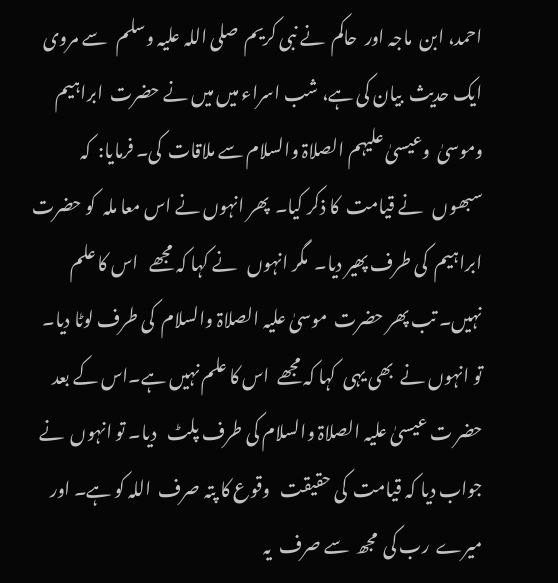احمد، ابن  ماجہ اور  حاکم  نے نبی کریم  صلی اللہ علیہ وسلم   سے مروی  ایک حدیث  بیان کی ہے، شب اسراء میں میں نے حضرت  ابراہیم  وموسیٰ  وعیسیٰ علیہم الصلاۃ والسلام سے ملاقات  کی۔ فرمایا:  کہ سبھوں   نے قیامت  کا ذکر کیا۔  پھر انہوں نے اس معا ملہ  کو حضرت  ابراہیم  کی طرف پھیر دیا۔  مگر انہوں   نے کہا کہ مجھے   اس کا علم نہیں۔ تب پھر حضرت  موسیٰ علیہ الصلاۃ والسلام  کی طرف لوٹا دیا۔  تو انہوں نے  بھی یہی  کہا کہ مجھے  اس کا علم نہیں ہے۔اس کے بعد   حضر ت عیسیٰ علیہ الصلاۃ والسلام کی طرف پلٹ   دیا۔ تو انہوں  نے جواب دیا کہ قیامت  کی حقیقت   وقوع کا پتہ صرف  اللہ کو ہے۔ اور میرے  رب کی  مجھ  سے صرف  یہ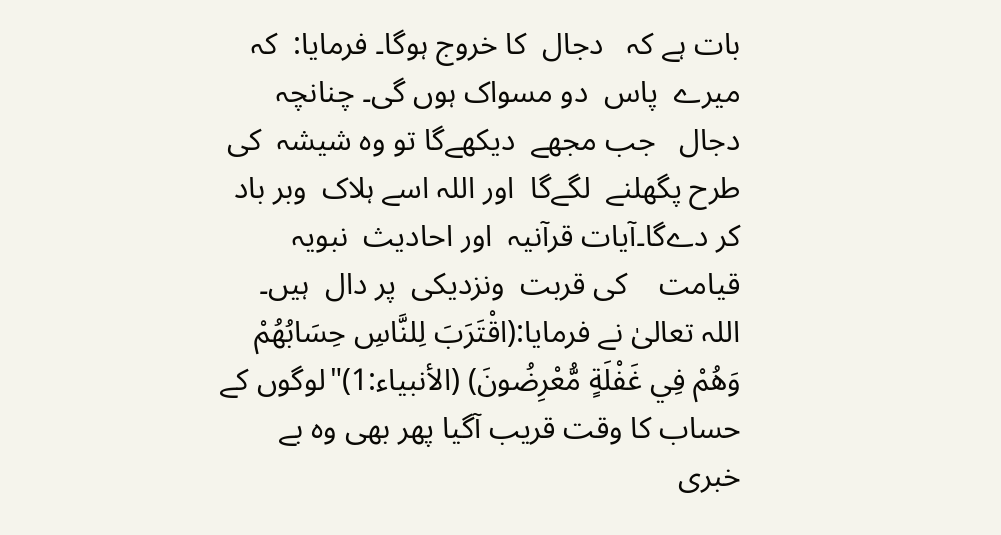بات ہے کہ   دجال  کا خروج ہوگا۔ فرمایا:  کہ میرے  پاس  دو مسواک ہوں گی۔ چنانچہ دجال   جب مجھے  دیکھےگا تو وہ شیشہ  کی طرح پگھلنے  لگےگا  اور اللہ اسے ہلاک  وبر باد  کر دےگا۔آیات قرآنیہ  اور احادیث  نبویہ  قیامت    کی قربت  ونزدیکی  پر دال  ہیں۔ اللہ تعالیٰ نے فرمایا:(اقْتَرَبَ لِلنَّاسِ حِسَابُهُمْ وَهُمْ فِي غَفْلَةٍ مُّعْرِضُونَ) (الأنبیاء:1)"لوگوں کے حساب کا وقت قریب آگیا پھر بھی وه بے خبری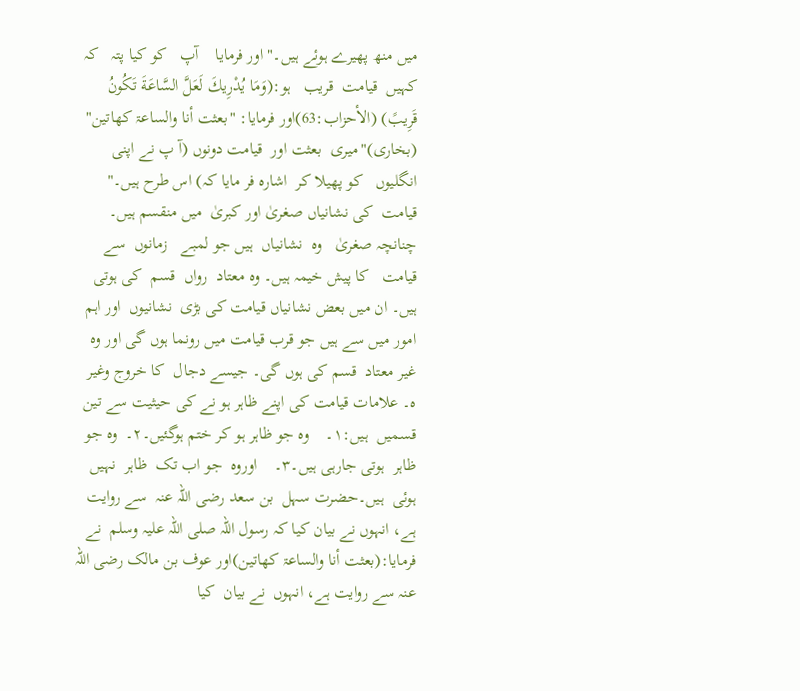میں منھ پھیرے ہوئے ہیں۔"اور فرمایا    آپ   کو کیا پتہ   کہ کہیں  قیامت  قریب   ہو:(وَمَا يُدْرِيكَ لَعَلَّ السَّاعَةَ تَكُونُ قَرِيبً) (الأحزاب:63)اور فرمایا: "بعثت أنا والساعۃ کھاتین" (بخاری)"میری  بعثت اور  قیامت دونوں (آ پ نے اپنی انگلیوں   کو پھیلا کر  اشارہ فر مایا کہ) اس طرح ہیں۔" قیامت  کی نشانیاں صغریٰ اور کبریٰ  میں منقسم ہیں۔ چنانچہ صغریٰ   وہ  نشانیاں  ہیں جو لمبے   زمانوں  سے قیامت   کا پیش خیمہ ہیں۔ وہ معتاد  رواں  قسم  کی ہوتی  ہیں۔ ان میں بعض نشانیاں قیامت کی بڑی  نشانیوں  اور اہم امور میں سے ہیں جو قرب قیامت میں رونما ہوں گی اور وہ غیر معتاد  قسم کی ہوں گی۔ جیسے دجال  کا خروج وغیر ہ۔ علامات قیامت کی اپنے ظاہر ہو نے کی حیثیت سے تین قسمیں  ہیں:۱۔    وہ جو ظاہر ہو کر ختم ہوگئيں۔۲۔  وہ جو ظاہر  ہوتی جارہی ہیں۔۳۔    اوروہ  جو اب تک  ظاہر  نہیں ہوئی  ہیں۔حضرت سہل  بن سعد رضی اللہ عنہ  سے روایت  ہے، انہوں نے بیان کیا کہ رسول اللہ صلی اللہ علیہ وسلم  نے فرمایا:(بعثت أنا والساعۃ کھاتین)اور عوف بن مالک رضی اللہ عنہ سے روایت ہے، انہوں  نے بیان  کیا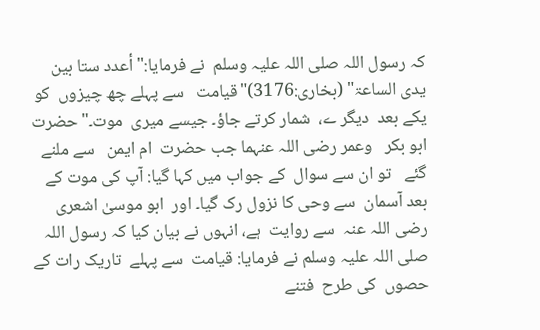کہ رسول اللہ صلی اللہ علیہ وسلم  نے فرمایا:"أعدد ستا بین یدی الساعۃ" (بخاری:3176)"قیامت   سے پہلے چھ چیزوں  کو  یکے بعد  ديگر ے،  شمار کرتے جاؤ۔ جیسے میری  موت۔"حضرت ابو بکر   وعمر رضی اللہ عنہما جب حضرت  ام ایمن   سے ملنے گئے   تو ان سے سوال  کے جواب میں کہا گيا: آپ کی موت کے بعد آسمان  سے وحی کا نزول رک گيا۔ اور  ابو موسیٰ اشعری  رضی اللہ عنہ  سے روایت  ہے، انہوں نے بیان کیا کہ رسول اللہ صلی اللہ علیہ وسلم نے فرمایا: قیامت  سے پہلے  تاریک رات کے حصوں  کی طرح  فتنے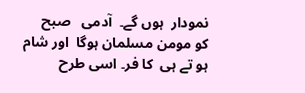نمودار  ہوں گے۔  آدمی   صبح  کو مومن مسلمان ہوگا  اور شام ہو تے ہی  کا فر۔ اسی طرح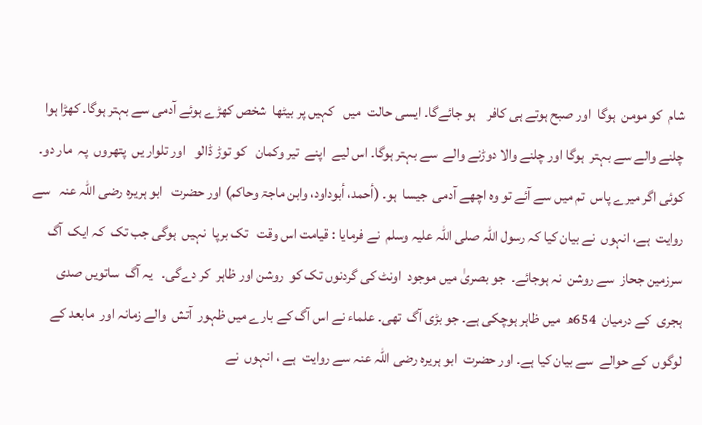شام  کو مومن  ہوگا  اور صبح ہوتے ہی کافر    ہو جائےگا۔ ایسی حالت  میں   کہیں پر بیٹھا  شخص کھڑے ہوئے آدمی سے بہتر ہوگا۔ کھڑا ہوا چلنے والے سے بہتر  ہوگا اور چلنے والا دوڑنے والے  سے بہتر ہوگا۔ اس لیے  اپنے  تیر وکمان   کو توڑ ڈالو   اور تلوار یں  پتھروں  پہ  مار دو۔ کوئی اگر میرے پاس  تم میں سے آئے تو وہ اچھے آدمی  جیسا  ہو۔ (أحمد، أبوداود، وابن ماجۃ وحاکم) اور حضرت   ابو ہریرہ رضی اللہ عنہ   سے روایت  ہے، انہوں  نے بیان کیا کہ رسول اللہ صلی اللہ علیہ وسلم  نے فرمایا : قیامت اس وقت   تک برپا  نہیں  ہوگی جب تک  کہ ایک  آگ سرزمین جحاز  سے روشن  نہ ہوجائے۔  جو بصریٰ میں موجود  اونٹ کی گردنوں تک کو  روشن اور ظاہر  کر دےگی۔   یہ آگ  ساتویں صدی  ہجری  کے درمیان  654ھ  میں ظاہر ہوچکی ہے۔ جو بڑی آگ  تھی۔ علماء نے اس آگ کے بارے میں ظہور  آتش  والے زمانہ اور  مابعد کے لوگوں  کے حوالے  سے بیان کیا ہے۔ اور حضرت  ابو ہریرہ رضی اللہ عنہ سے روایت  ہے ، انہوں  نے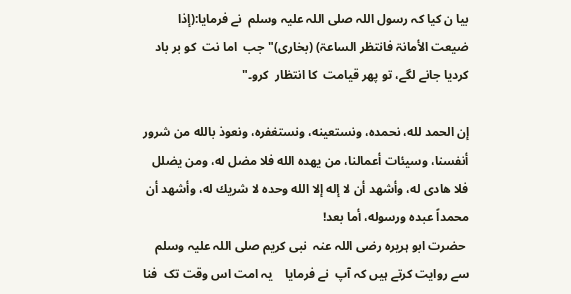بیا ن کیا کہ رسول اللہ صلی اللہ علیہ وسلم  نے فرمایا:(إذا ضیعت الأمانۃ فانتظر الساعۃ) (بخاری)"جب  اما نت  کو بر باد کردیا جانے لگے، تو پھر قیامت  کا انتظار  کرو۔"

إن الحمد لله، نحمده، ونستعينه، ونستغفره، ونعوذ بالله من شرور أنفسنا، وسيئات أعمالنا، من يهده الله فلا مضل له، ومن يضلل فلا هادى له، وأشهد أن لا إله إلا الله وحده لا شريك له، وأشهد أن محمداً عبده ورسوله، أما بعد!
 حضرت ابو ہریرہ رضی اللہ عنہ  نبی کریم صلی اللہ علیہ وسلم  سے روایت کرتے ہیں کہ آپ  نے فرمایا    یہ امت اس وقت تک  فنا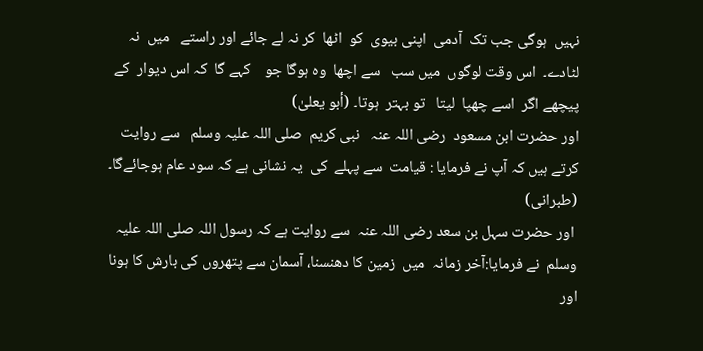نہیں  ہوگی جب تک  آدمی  اپنی بیوی  کو  اٹھا  کر نہ لے جائے اور راستے   میں  نہ  لٹادے۔  اس وقت لوگوں  میں سب   سے اچھا  وہ ہوگا جو    کہے گا  کہ اس دیوار  کے پیچھے اگر  اسے چھپا  لیتا   تو بہتر  ہوتا۔ (أبو یعلیٰ)
اور حضرت ابن مسعود  رضی اللہ عنہ   نبی کریم  صلی اللہ علیہ وسلم   سے روایت  کرتے ہیں کہ آپ نے فرمایا : قیامت  سے پہلے  کی  یہ نشانی ہے کہ سود عام ہوجائےگا۔ (طبرانی)
 اور حضرت سہل بن سعد رضی اللہ عنہ  سے روایت ہے کہ رسول اللہ صلی اللہ علیہ وسلم  نے فرمایا:آخر زمانہ  میں  زمین کا دھنسنا، آسمان سے پتھروں کی بارش کا ہونا اور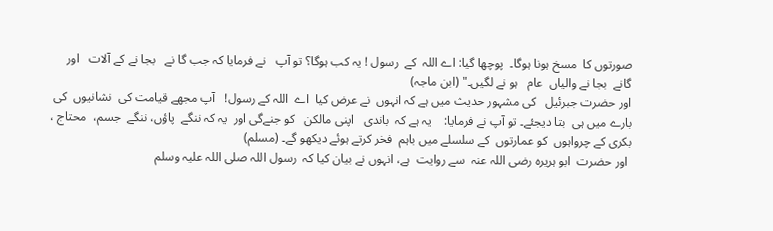صورتوں کا  مسخ ہونا ہوگا۔  پوچھا گيا: اے اللہ  کے  رسول ! یہ کب ہوگا؟ تو آپ   نے فرمایا کہ جب گا نے   بجا نے کے آلات   اور گانے  بجا نے والیاں  عام   ہو نے لگیں۔" (ابن ماجہ)
اور حضرت جبرئيل   کی مشہور حدیث میں ہے کہ انہوں  نے عرض کیا  اے  اللہ کے رسول!   آپ مجھے قیامت کی  نشانیوں  کی بارے میں ہی  بتا دیجئے۔ تو آپ نے فرمایا:    یہ ہے کہ  باندی   اپنی مالکن   کو جنےگی اور  یہ کہ ننگے  پاؤں، ننگے  جسم،  محتاج ، بکری کے چرواہوں  کو عمارتوں  کے سلسلے میں باہم  فخر کرتے ہوئے دیکھو گے۔ (مسلم)
 اور حضرت  ابو ہریرہ رضی اللہ عنہ  سے روایت  ہے، انہوں نے بیان کیا کہ  رسول اللہ صلی اللہ علیہ وسلم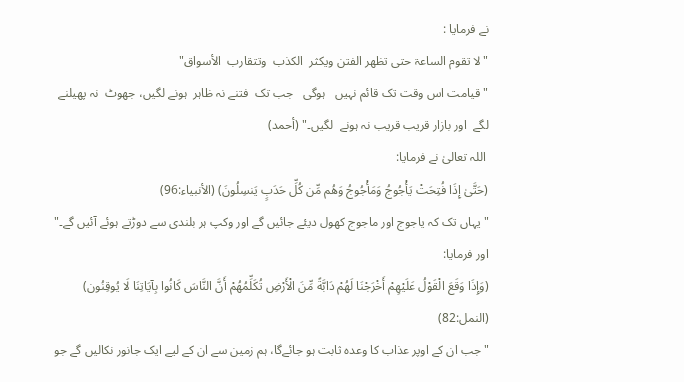نے فرمایا :
"لا تقوم الساعۃ حتی تظھر الفتن ویکثر  الکذب  وتتقارب  الأسواق"
"قیامت اس وقت تک قائم نہیں   ہوگی   جب تک  فتنے نہ ظاہر  ہونے لگیں، جھوٹ  نہ پھیلنے  لگے  اور بازار قریب قریب نہ ہونے  لگیں۔" (أحمد)
 اللہ تعالیٰ نے فرمایا:
(حَتَّىٰ إِذَا فُتِحَتْ يَأْجُوجُ وَمَأْجُوجُ وَهُم مِّن كُلِّ حَدَبٍ يَنسِلُونَ) (الأنبیاء:96)
"یہاں تک کہ یاجوج اور ماجوج کھول دیئے جائیں گے اور وکپ ہر بلندی سے دوڑتے ہوئے آئیں گے۔"
اور فرمایا:
(وَإِذَا وَقَعَ الْقَوْلُ عَلَيْهِمْ أَخْرَجْنَا لَهُمْ دَابَّةً مِّنَ الْأَرْضِ تُكَلِّمُهُمْ أَنَّ النَّاسَ كَانُوا بِآيَاتِنَا لَا يُوقِنُون) (النمل:82)
"جب ان کے اوپر عذاب کا وعدہ ثابت ہو جائےگا، ہم زمین سے ان کے لیے ایک جانور نکالیں گے جو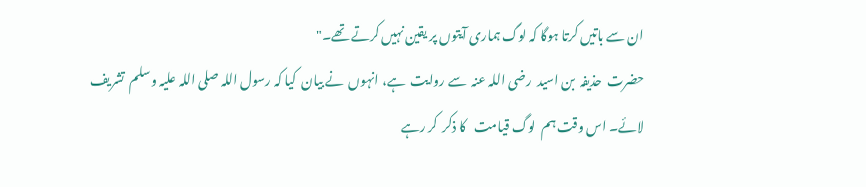ان سے باتیں کرتا ہوگا کہ لوگ ہماری آیتوں پر یقین نہیں کرتے تھے۔"
حضرت  حذیفہ  بن اسید  رضی اللہ عنہ  سے روایت  ہے، انہوں  نے بیان  کیا کہ رسول اللہ صلی اللہ علیہ وسلم  تشریف  لائے۔ اس وقت ہم  لوگ قیامت   کا ذکر  کر رہے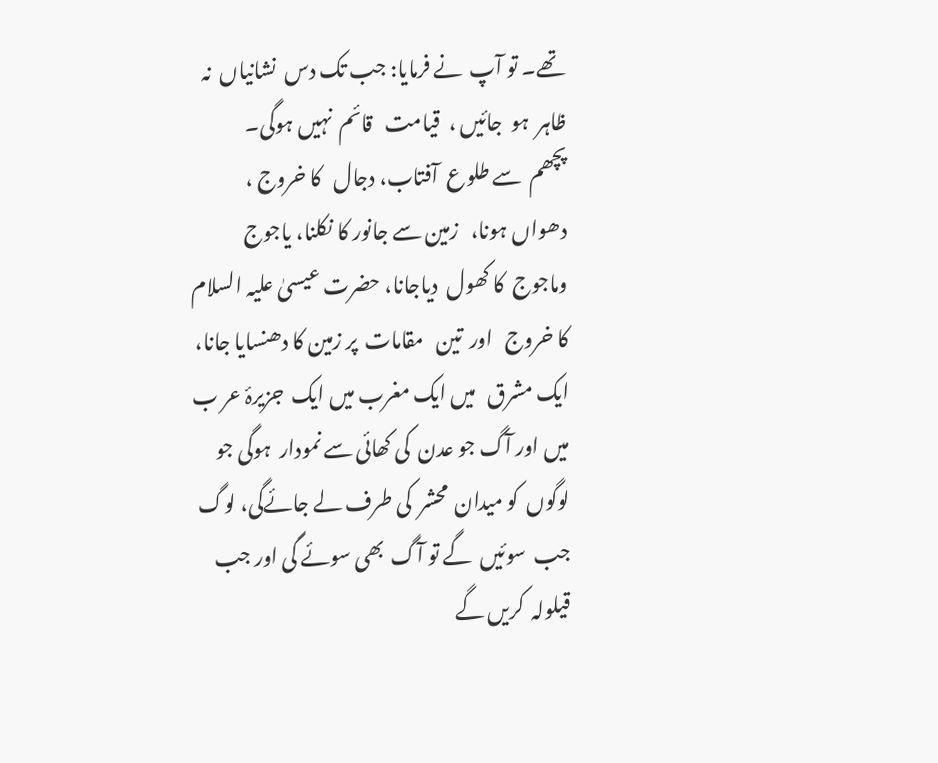تھے۔ تو آپ  نے فرمایا: جب تک دس  نشانیاں  نہ ظاہر  ہو  جائيں ،  قیامت   قائم  نہیں ہوگی۔
پچھم  سے طلوع  آفتاب، دجال   کا خروج ،    دھواں ہونا،   زمین سے جانور کا نکلنا، یاجوج  وماجوج  کا کھول  دیاجانا، حضرت عیسیٰ علیہ السلام   کا خروج   اور  تین   مقامات  پر زمین کا دھنسایا جانا، ایک مشرق   میں ایک مغرب میں ایک  جزیرۂ عر ب میں اور آگ جو عدن  کی کھائی سے نمودار  ہوگی جو لوگوں  کو میدان  محشر  کی طرف لے جائےگی، لوگ جب  سوئیں  گے تو آگ  بھی سوئے گی اور جب  قیلولہ  کریں گے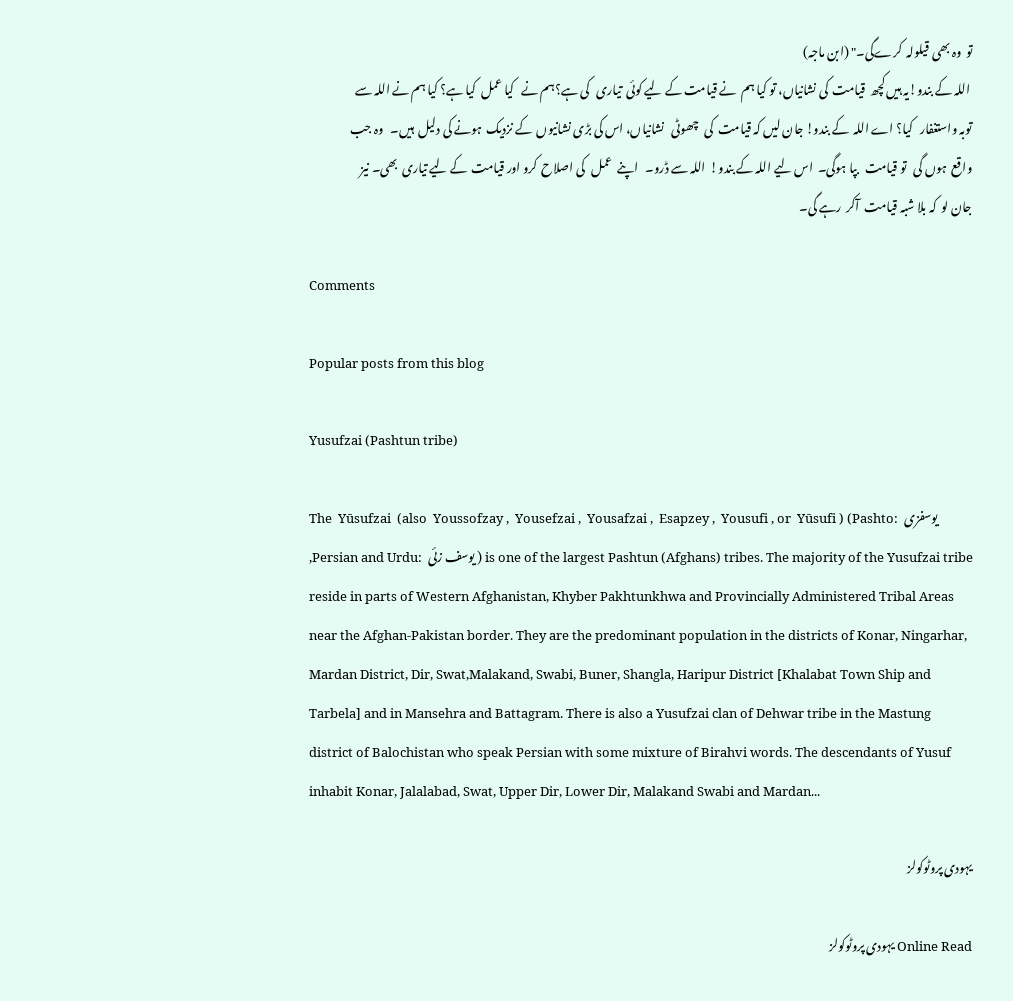تو  وہ بھی  قیلولہ  کرےگی۔" (ابن ماجہ)
 اللہ کے بندو!یہ ہیں کچھ  قیامت  کی نشانیاں، تو کیا ہم  نے قیامت کے لیے کوئی  تیاری   کی ہے؟ہم نے   کیا عمل  کیا ہے؟ کیا ہم نے اللہ سے توبہ واستغفار   کیا؟ اے اللہ  کے بندو! جان لیں کہ قیامت  کی   چھوٹی   نشانیاں، اس کی بڑی نشانیوں  کے نزدیک  ہونے کی دلیل  ہیں۔   وہ جب  واقع  ہوں گی   تو قیامت   بپا ہوگی۔  اس لیے اللہ کے بندو!  اللہ سے ڈرو۔   اپنے  عمل   کی اصلاح  کرو اور قیامت  کے لیے تیاری  بھی۔ نیز  جان لو  کہ بلا شبہ قیامت  آکر  رہے گی۔

Comments

Popular posts from this blog

Yusufzai (Pashtun tribe)

The  Yūsufzai  (also  Youssofzay ,  Yousefzai ,  Yousafzai ,  Esapzey ,  Yousufi , or  Yūsufi ) (Pashto:  يوسفزی ,Persian and Urdu:  یوسف زئی ) is one of the largest Pashtun (Afghans) tribes. The majority of the Yusufzai tribe reside in parts of Western Afghanistan, Khyber Pakhtunkhwa and Provincially Administered Tribal Areas near the Afghan-Pakistan border. They are the predominant population in the districts of Konar, Ningarhar, Mardan District, Dir, Swat,Malakand, Swabi, Buner, Shangla, Haripur District [Khalabat Town Ship and Tarbela] and in Mansehra and Battagram. There is also a Yusufzai clan of Dehwar tribe in the Mastung district of Balochistan who speak Persian with some mixture of Birahvi words. The descendants of Yusuf inhabit Konar, Jalalabad, Swat, Upper Dir, Lower Dir, Malakand Swabi and Mardan...

یہودی پروٹوکولز

Online Read یہودی پروٹوکولز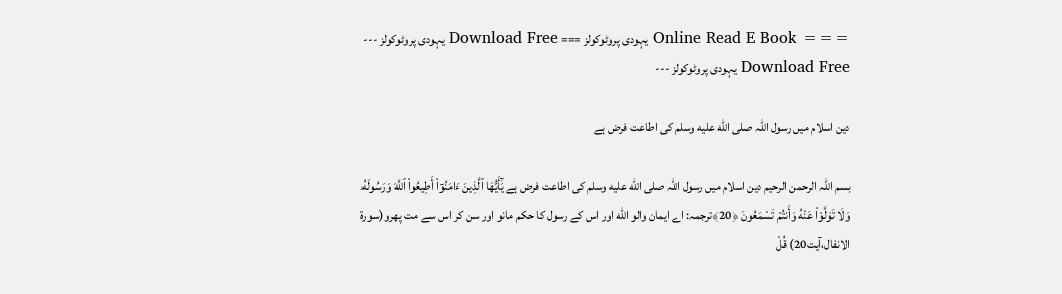=== Online Read E Book یہودی پروٹوکولز === Download Free یہودی پروٹوکولز --- Download Free یہودی پروٹوکولز ---

دین اسلام میں رسول اللہ صلى الله عليه وسلم کی اطاعت فرض ہے

بسم اللہ الرحمن الرحیم دین اسلام میں رسول اللہ صلى الله عليه وسلم کی اطاعت فرض ہے يَٰٓأَيُّهَا ٱلَّذِينَ ءَامَنُوٓا۟ أَطِيعُوا۟ ٱللَّهَ وَرَسُولَهُۥ وَلَا تَوَلَّوْا۟ عَنْهُ وَأَنتُمْ تَسْمَعُونَ ﴿20﴾ترجمہ: اے ایمان والو الله اور اس کے رسول کا حکم مانو اور سن کر اس سے مت پھرو(سورۃ الانفال،آیت20) قُلْ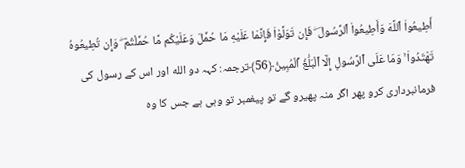أَطِيعُوا۟ ٱللَّهَ وَأَطِيعُوا۟ ٱلرَّسُولَ ۖ فَإِن تَوَلَّوْا۟ فَإِنَّمَا عَلَيْهِ مَا حُمِّلَ وَعَلَيْكُم مَّا حُمِّلْتُمْ ۖ وَإِن تُطِيعُوهُ تَهْتَدُوا۟ ۚ وَمَا عَلَى ٱلرَّسُولِ إِلَّا ٱلْبَلَٰغُ ٱلْمُبِينُ﴿56﴾ترجمہ: کہہ دو الله اور اس کے رسول کی فرمانبرداری کرو پھر اگر منہ پھیرو گے تو پیغمبر تو وہی ہے جس کا وہ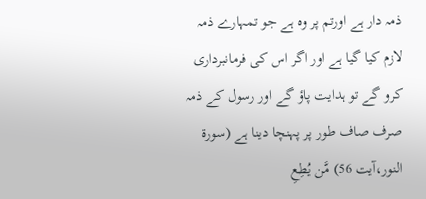ذمہ دار ہے اورتم پر وہ ہے جو تمہارے ذمہ لازم کیا گیا ہے اور اگر اس کی فرمانبرداری کرو گے تو ہدایت پاؤ گے اور رسول کے ذمہ صرف صاف طور پر پہنچا دینا ہے (سورۃ النور،آیت 56) مَّن يُطِعِ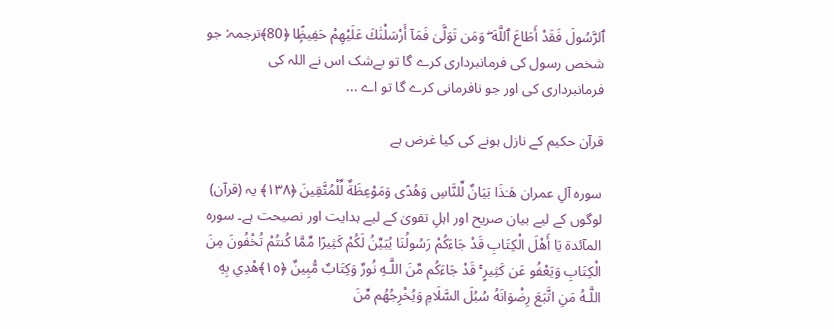ٱلرَّسُولَ فَقَدْ أَطَاعَ ٱللَّهَ ۖ وَمَن تَوَلَّىٰ فَمَآ أَرْسَلْنَٰكَ عَلَيْهِمْ حَفِيظًۭا ﴿80﴾ترجمہ: جو شخص رسول کی فرمانبرداری کرے گا تو بےشک اس نے اللہ کی فرمانبرداری کی اور جو نافرمانی کرے گا تو اے ...

قرآن حکیم کے نازل ہونے کی کیا غرض ہے

سورہ آلِ عمران هَـٰذَا بَيَانٌ لِّلنَّاسِ وَهُدًى وَمَوْعِظَةٌ لِّلْمُتَّقِينَ ﴿١٣٨﴾ یہ (قرآن) لوگوں کے لیے بیان صریح اور اہلِ تقویٰ کے لیے ہدایت اور نصیحت ہے۔ سورہ المآئدۃ يَا أَهْلَ الْكِتَابِ قَدْ جَاءَكُمْ رَسُولُنَا يُبَيِّنُ لَكُمْ كَثِيرًا مِّمَّا كُنتُمْ تُخْفُونَ مِنَ الْكِتَابِ وَيَعْفُو عَن كَثِيرٍ ۚ قَدْ جَاءَكُم مِّنَ اللَّـهِ نُورٌ وَكِتَابٌ مُّبِينٌ ﴿١٥﴾هْدِي بِهِ اللَّـهُ مَنِ اتَّبَعَ رِضْوَانَهُ سُبُلَ السَّلَامِ وَيُخْرِجُهُم مِّنَ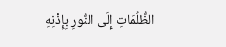الظُّلُمَاتِ إِلَى النُّورِ بِإِذْنِهِ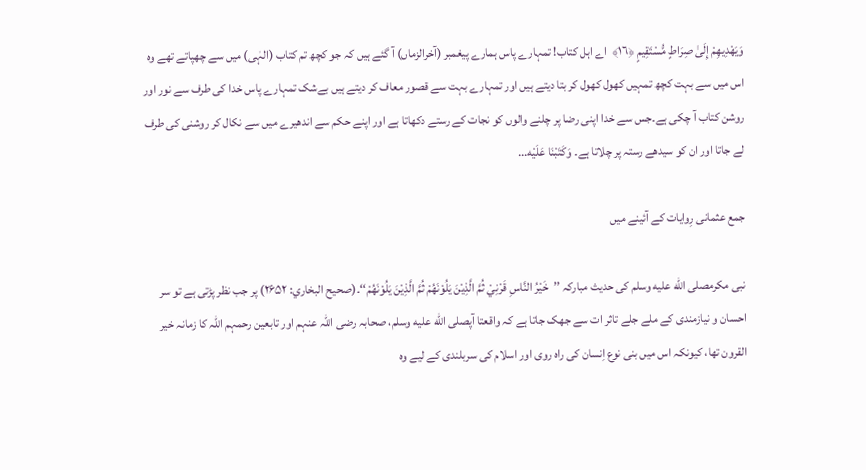وَيَهْدِيهِمْ إِلَىٰ صِرَاطٍ مُّسْتَقِيمٍ ﴿١٦﴾  اے اہل کتاب! تمہارے پاس ہمارے پیغمبر (آخرالزماں) آ گئے ہیں کہ جو کچھ تم کتاب (الہٰی) میں سے چھپاتے تھے وہ اس میں سے بہت کچھ تمہیں کھول کھول کر بتا دیتے ہیں اور تمہارے بہت سے قصور معاف کر دیتے ہیں بےشک تمہارے پاس خدا کی طرف سے نور اور روشن کتاب آ چکی ہے۔جس سے خدا اپنی رضا پر چلنے والوں کو نجات کے رستے دکھاتا ہے اور اپنے حکم سے اندھیرے میں سے نکال کر روشنی کی طرف لے جاتا اور ان کو سیدھے رستہ پر چلاتا ہے۔ وَكَتَبْنَا عَلَيْه...

جمع عثمانی رِوایات کے آئینے میں

نبی مکرمصلى الله عليه وسلم کی حدیث مبارکہ ’’خَیْرُ النَّاسِ قَرْنِيْ ثُمَّ الَّذِیْنَ یَلُوْنَھُمْ ثُمَّ الَّذِیْنَ یَلُوْنَھُمْ‘‘۔(صحیح البخاري: ۲۶۵۲) پر جب نظر پڑتی ہے تو سر احسان و نیازمندی کے ملے جلے تاثر ات سے جھک جاتا ہے کہ واقعتا آپصلى الله عليه وسلم، صحابہ رضی اللہ عنہم اور تابعین رحمہم اللہ کا زمانہ خیر القرون تھا، کیونکہ اس میں بنی نوع اِنسان کی راہ روی اور اسلام کی سربلندی کے لیے وہ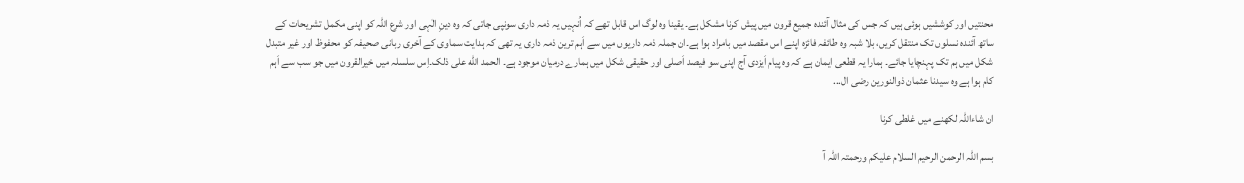محنتیں اور کوششیں ہوئی ہیں کہ جس کی مثال آئندہ جمیع قرون میں پیش کرنا مشکل ہے۔ یقینا وہ لوگ اس قابل تھے کہ اُنہیں یہ ذمہ داری سونپی جاتی کہ وہ دینِ الٰہی اور شرع اللہ کو اپنی مکمل تشریحات کے ساتھ آئندہ نسلوں تک منتقل کریں، بلا شبہ وہ طائفہ فائزہ اپنے اس مقصد میں بامراد ہوا ہے۔ان جملہ ذمہ داریوں میں سے اَہم ترین ذمہ داری یہ تھی کہ ہدایت سماوی کے آخری ربانی صحیفہ کو محفوظ اور غیر متبدل شکل میں ہم تک پہنچایا جائے۔ ہمارا یہ قطعی ایمان ہے کہ وہ پیام اَیزدی آج اپنی سو فیصد اَصلی اور حقیقی شکل میں ہمارے درمیان موجود ہے۔ الحمد الله علی ذلک۔اِس سلسلہ میں خیرالقرون میں جو سب سے اَہم کام ہوا ہے وہ سیدنا عثمان ذوالنورین رضی ال...

ان شاءاللہ لکھنے میں غلطی کرنا

بسم اللہ الرحمن الرحیم السلام علیکم ورحمتہ اللہ آ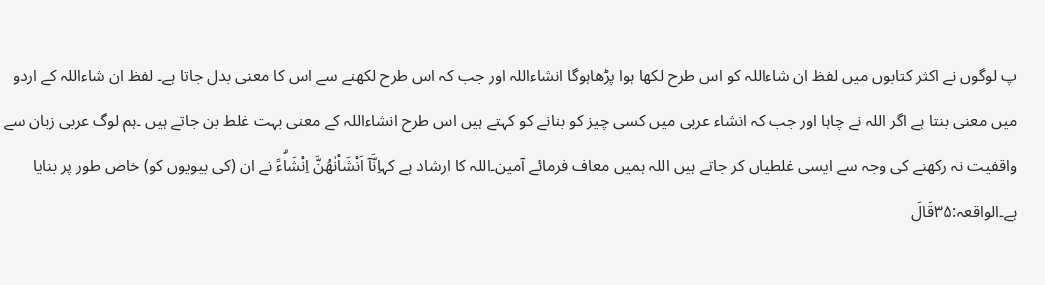پ لوگوں نے اکثر کتابوں میں لفظ ان شاءاللہ کو اس طرح لکھا ہوا پڑھاہوگا انشاءاللہ اور جب کہ اس طرح لکھنے سے اس کا معنی بدل جاتا ہے۔ لفظ ان شاءاللہ کے اردو میں معنی بنتا ہے اگر اللہ نے چاہا اور جب کہ انشاء عربی میں کسی چیز کو بنانے کو کہتے ہیں اس طرح انشاءاللہ کے معنی بہت غلط بن جاتے ہیں ۔ہم لوگ عربی زبان سے واقفیت نہ رکھنے کی وجہ سے ایسی غلطیاں کر جاتے ہیں اللہ ہمیں معاف فرمائے آمین۔اللہ کا ارشاد ہے کہاِنَّآ اَنْشَاْنٰهُنَّ اِنْشَاۗءً نے ان (کی بیویوں کو) خاص طور پر بنایا ہے۔الواقعہ:۳۵قَالَ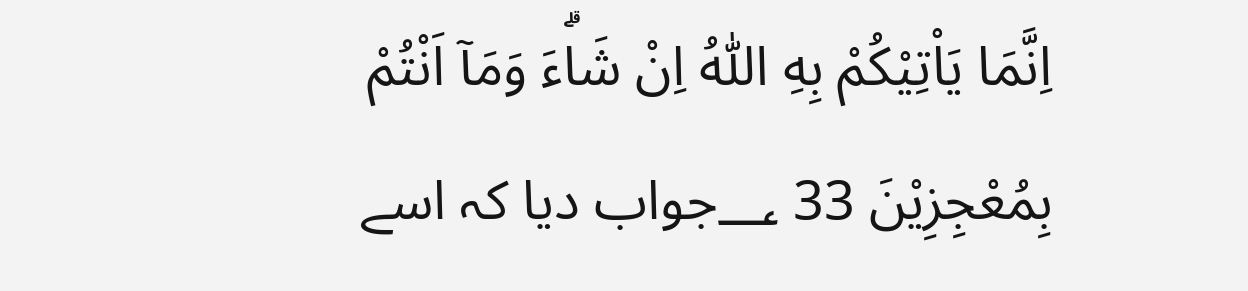اِنَّمَا يَاْتِيْكُمْ بِهِ اللّٰهُ اِنْ شَاۗءَ وَمَآ اَنْتُمْ بِمُعْجِزِيْنَ 33 ؀جواب دیا کہ اسے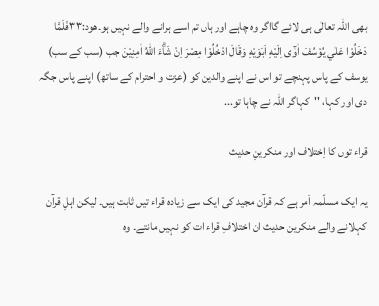بھی اللہ تعالٰی ہی لائے گااگر وہ چاہے اور ہاں تم اسے ہرانے والے نہیں ہو۔ھود:۳۳فَلَمَّا دَخَلُوْا عَلٰي يُوْسُفَ اٰوٰٓى اِلَيْهِ اَبَوَيْهِ وَقَالَ ادْخُلُوْا مِصْرَ اِنْ شَاۗءَ اللّٰهُ اٰمِنِيْنَ جب (سب کے سب) یوسف کے پاس پہنچے تو اس نے اپنے والدین کو (عزت و احترام کے ساتھ) اپنے پاس جگہ دی اور کہا، ''کہاگر اللہ نے چاہا تو...

قراء توں کا اِختلاف اور منکرینِ حدیث

یہ ایک مسلّمہ اَمر ہے کہ قرآن مجید کی ایک سے زیادہ قراء تیں ثابت ہیں۔ لیکن اہلِ قرآن کہلانے والے منکرین حدیث ان اختلافِ قراء ات کو نہیں مانتے۔ وہ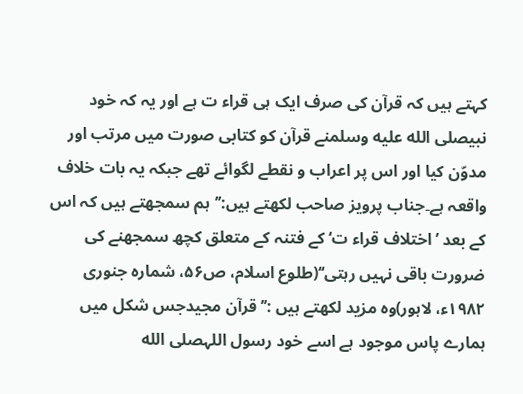کہتے ہیں کہ قرآن کی صرف ایک ہی قراء ت ہے اور یہ کہ خود نبیصلى الله عليه وسلمنے قرآن کو کتابی صورت میں مرتب اور مدوّن کیا اور اس پر اعراب و نقطے لگوائے تھے جبکہ یہ بات خلاف واقعہ ہے۔جناب پرویز صاحب لکھتے ہیں:’’ہم سمجھتے ہیں کہ اس کے بعد ’اختلاف قراء ت‘ کے فتنہ کے متعلق کچھ سمجھنے کی ضرورت باقی نہیں رہتی‘‘(طلوع اسلام، ص۵۶، شمارہ جنوری ۱۹۸۲ء، لاہور)وہ مزید لکھتے ہیں :’’قرآن مجیدجس شکل میں ہمارے پاس موجود ہے اسے خود رسول اللہصلى الله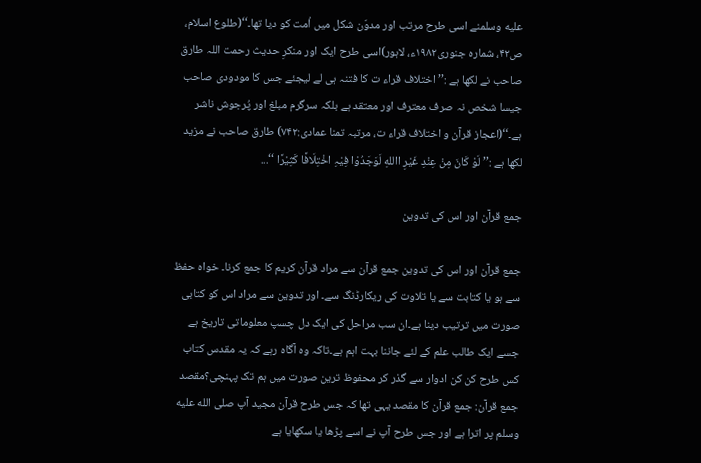عليه وسلمنے اسی طرح مرتب اور مدوّن شکل میں اُمت کو دیا تھا۔‘‘(طلوع اسلام، ص۴۲، شمارہ جنوری۱۹۸۲ء، لاہور)اسی طرح ایک اور منکرِ حدیث رحمت اللہ طارق صاحب نے لکھا ہے :’’اختلاف قراء ت کا فتنہ ہی لے لیجئے جس کا مودودی صاحب جیسا شخص نہ صرف معترف اور معتقد ہے بلکہ سرگرم مبلغ اور پُرجوش ناشر ہے۔‘‘(اعجاز قرآن و اختلاف قراء ت، مرتبہ تمنا عمادی:۷۴۲) طارق صاحب نے مزید لکھا ہے :’’ لَوْ کَانَ مِنْ عِنْدِ غَیْرِ االلهِ لَوَجَدُوْا فِیْہِ اخْتِلَافًا کَثِیْرًا ‘‘...

جمع قرآن اور اس کی تدوین

جمع قرآن اور اس کی تدوین جمع قرآن سے مراد قرآن کریم کا جمع کرنا۔ خواہ حفظ سے ہو یا کتابت سے یا تلاوت کی ریکارڈنگ سے۔ اور تدوین سے مراد اس کو کتابی صورت میں ترتیب دینا ہے۔ان سب مراحل کی ایک دل چسپ معلوماتی تاریخ ہے جسے ایک طالب علم کے لئے جاننا بہت اہم ہے۔تاکہ وہ آگاہ رہے کہ یہ مقدس کتاب کس طرح کن کن ادوار سے گذر کر محفوظ ترین صورت میں ہم تک پہنچی؟مقصد جمع قرآن: جمع قرآن کا مقصد یہی تھا کہ جس طرح قرآن مجید آپ صلى الله عليه وسلم پر اترا ہے اور جس طرح آپ نے اسے پڑھا یا سکھایا ہے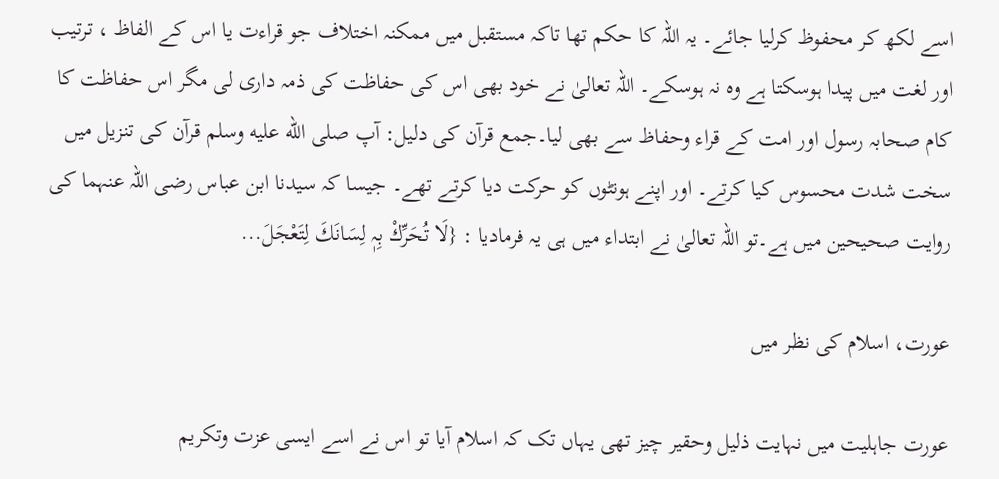اسے لکھ کر محفوظ کرلیا جائے۔ یہ اللہ کا حکم تھا تاکہ مستقبل میں ممکنہ اختلاف جو قراءت یا اس کے الفاظ ، ترتیب اور لغت میں پیدا ہوسکتا ہے وہ نہ ہوسکے۔ اللہ تعالیٰ نے خود بھی اس کی حفاظت کی ذمہ داری لی مگر اس حفاظت کا کام صحابہ رسول اور امت کے قراء وحفاظ سے بھی لیا۔جمع قرآن کی دلیل: آپ صلى الله عليه وسلم قرآن کی تنزیل میں سخت شدت محسوس کیا کرتے۔ اور اپنے ہونٹوں کو حرکت دیا کرتے تھے۔ جیسا کہ سیدنا ابن عباس رضی اللہ عنہما کی روایت صحیحین میں ہے۔تو اللہ تعالیٰ نے ابتداء میں ہی یہ فرمادیا : {لَا تُحَرِّكْ بِہٖ لِسَانَكَ لِتَعْجَلَ...

عورت، اسلام کی نظر میں

عورت جاہلیت میں نہایت ذلیل وحقیر چیز تھی یہاں تک کہ اسلام آیا تو اس نے اسے ایسی عزت وتکریم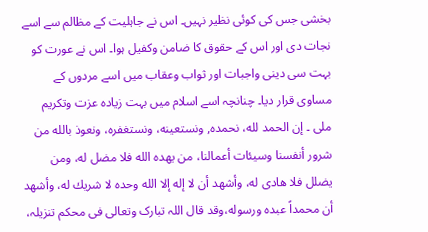بخشی جس کی کوئی نظیر نہیں۔ اس نے جاہلیت کے مظالم سے اسے نجات دی اور اس کے حقوق کا ضامن وکفیل ہوا۔ اس نے عورت کو بہت سی دینی واجبات اور ثواب وعقاب میں اسے مردوں کے مساوی قرار دیا۔ چنانچہ اسے اسلام میں بہت زیادہ عزت وتکریم ملی ۔ إن الحمد لله، نحمده, ونستعينه، ونستغفره، ونعوذ بالله من شرور أنفسنا وسيئات أعمالنا، من يهده الله فلا مضل له، ومن يضلل فلا هادى له، وأشهد أن لا إله إلا الله وحده لا شريك له، وأشهد أن محمداً عبده ورسوله،وقد قال اللہ تبارک وتعالی فی محکم تنزیلہ،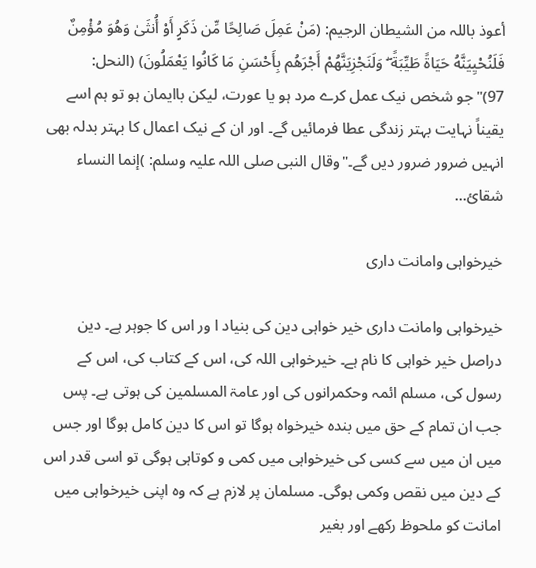أعوذ باللہ من الشیطان الرجیم: (مَنْ عَمِلَ صَالِحًا مِّن ذَكَرٍ أَوْ أُنثَىٰ وَهُوَ مُؤْمِنٌ فَلَنُحْيِيَنَّهُ حَيَاةً طَيِّبَةً ۖ وَلَنَجْزِيَنَّهُمْ أَجْرَهُم بِأَحْسَنِ مَا كَانُوا يَعْمَلُونَ) (النحل: 97)"جو شخص نیک عمل کرے مرد ہو یا عورت، لیکن باایمان ہو تو ہم اسے یقیناً نہایت بہتر زندگی عطا فرمائیں گے۔ اور ان کے نیک اعمال کا بہتر بدلہ بھی انہیں ضرور ضرور دیں گے۔"وقال النبی صلی اللہ علیہ وسلم: )إنما النساء شقائ...

خیرخواہی وامانت داری

خیرخواہی وامانت داری خیر خواہی دین کی بنیاد ا ور اس کا جوہر ہے۔ دین دراصل خیر خواہی کا نام ہے۔ خیرخواہی اللہ کی، اس کے کتاب کی، اس کے رسول کی، مسلم ائمہ وحکمرانوں کی اور عامۃ المسلمین کی ہوتی ہے۔ پس جب ان تمام کے حق میں بندہ خیرخواہ ہوگا تو اس کا دین کامل ہوگا اور جس میں ان میں سے کسی کی خیرخواہی میں کمی و کوتاہی ہوگی تو اسی قدر اس کے دین میں نقص وکمی ہوگی۔ مسلمان پر لازم ہے کہ وہ اپنی خیرخواہی میں امانت کو ملحوظ رکھے اور بغیر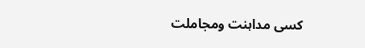کسی مداہنت ومجاملت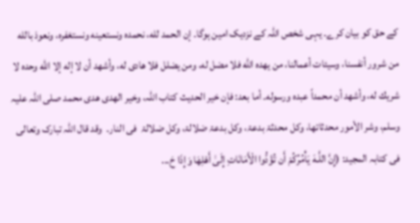کے حق کو بیان کرے۔ یہی شخص اللہ کے نزدیک امین ہوگا۔ إن الحمد لله، نحمده ونستعينه ونستغفره، ونعوذ بالله من شرور أنفسنا، وسيئات أعمالنا، من يهده الله فلا مضل له، ومن يضلل فلا هادى له، وأشهد أن لا إله إلا الله وحده لا شريك له، وأشهد أن محمداً عبده ورسوله۔ أما بعد: فإن خیر الحدیث کتاب اللہ، وخیر الھدی ھدی محمد صلی اللہ علیہ وسلم، وشر الأمور محدثاتھا، وکل محدثۃ بدعۃ، وکل بدعۃ ضلالۃ، وکل ضلالۃ  فی النار۔  وقد قال اللہ تبارک وتعالی فی کتابہ المجید: (إِنَّ اللَّـهَ يَأْمُرُكُمْ أَن تُؤَدُّوا الْأَمَانَاتِ إِلَىٰ أَهْلِهَا وَإِذَا حَ...